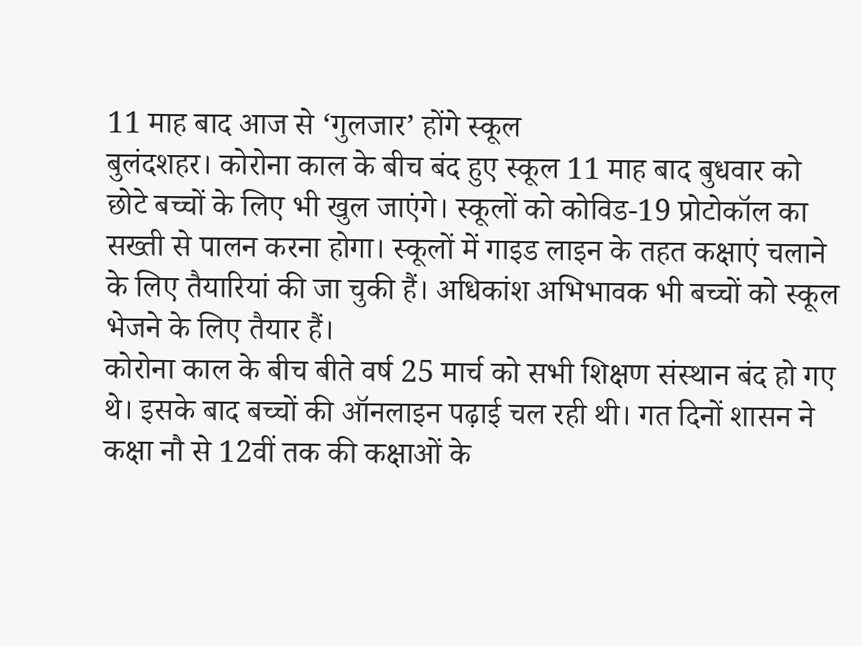11 माह बाद आज से ‘गुलजार’ होंगे स्कूल
बुलंदशहर। कोरोना काल के बीच बंद हुए स्कूल 11 माह बाद बुधवार को छोटे बच्चों के लिए भी खुल जाएंगे। स्कूलों को कोविड-19 प्रोटोकॉल का सख्ती से पालन करना होगा। स्कूलों में गाइड लाइन के तहत कक्षाएं चलाने के लिए तैयारियां की जा चुकी हैं। अधिकांश अभिभावक भी बच्चों को स्कूल भेजने के लिए तैयार हैं।
कोरोना काल के बीच बीते वर्ष 25 मार्च को सभी शिक्षण संस्थान बंद हो गए थे। इसके बाद बच्चों की ऑनलाइन पढ़ाई चल रही थी। गत दिनों शासन ने कक्षा नौ से 12वीं तक की कक्षाओं के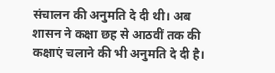संचालन की अनुमति दे दी थी। अब शासन ने कक्षा छह से आठवीं तक की कक्षाएं चलाने की भी अनुमति दे दी है।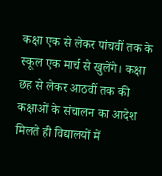कक्षा एक से लेकर पांचवीं तक के स्कूल एक मार्च से खुलेंगे। कक्षा छह से लेकर आठवीं तक की कक्षाओं के संचालन का आदेश मिलते ही विद्यालयों में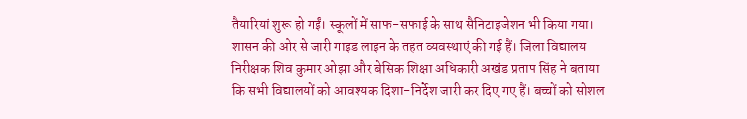तैयारियां शुरू हो गईं। स्कूलों में साफ-सफाई के साथ सैनिटाइजेशन भी किया गया। शासन की ओर से जारी गाइड लाइन के तहत व्यवस्थाएं की गई हैं। जिला विद्यालय निरीक्षक शिव कुमार ओझा और बेसिक शिक्षा अधिकारी अखंड प्रताप सिंह ने बताया कि सभी विद्यालयों को आवश्यक दिशा-निर्देश जारी कर दिए गए हैं। बच्चों को सोशल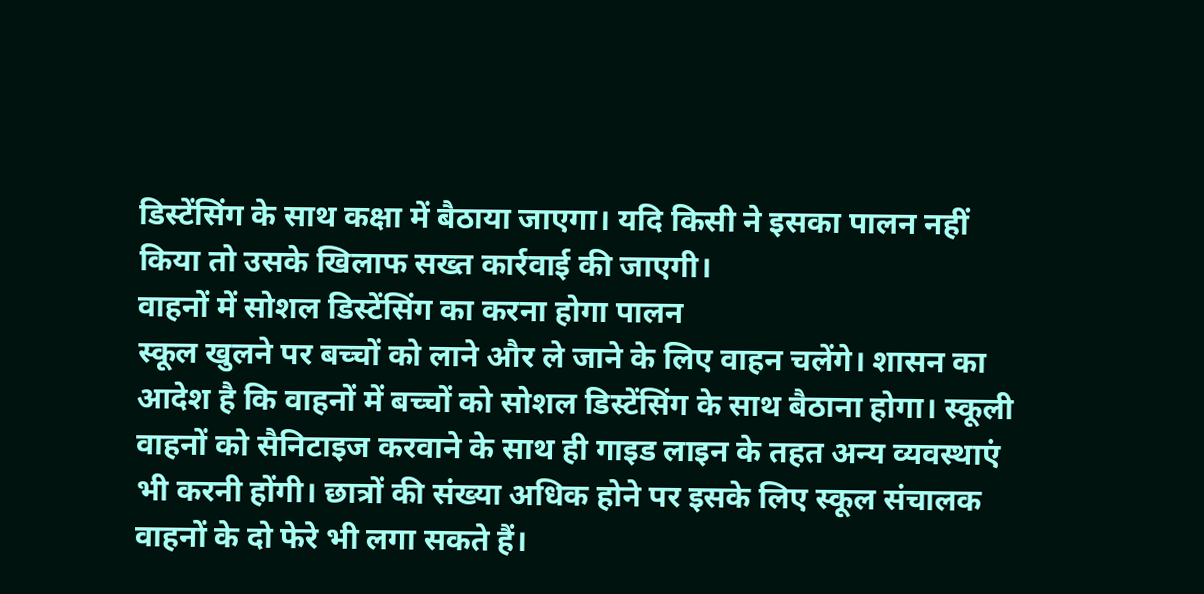डिस्टेंसिंग के साथ कक्षा में बैठाया जाएगा। यदि किसी ने इसका पालन नहीं किया तो उसके खिलाफ सख्त कार्रवाई की जाएगी।
वाहनों में सोशल डिस्टेंसिंग का करना होगा पालन
स्कूल खुलने पर बच्चों को लाने और ले जाने के लिए वाहन चलेंगे। शासन का आदेश है कि वाहनों में बच्चों को सोशल डिस्टेंसिंग के साथ बैठाना होगा। स्कूली वाहनों को सैनिटाइज करवाने के साथ ही गाइड लाइन के तहत अन्य व्यवस्थाएं भी करनी होंगी। छात्रों की संख्या अधिक होने पर इसके लिए स्कूल संचालक वाहनों के दो फेरे भी लगा सकते हैं।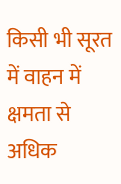किसी भी सूरत में वाहन में क्षमता से अधिक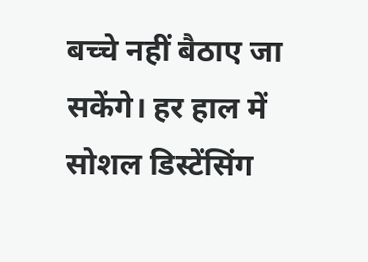बच्चे नहीं बैठाए जा सकेंगे। हर हाल में सोशल डिस्टेंसिंग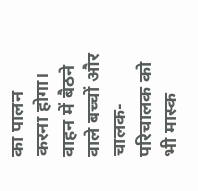का पालन करना होगा। वाहन में बैठने वाले बच्चों और चालक-परिचालक को भी मास्क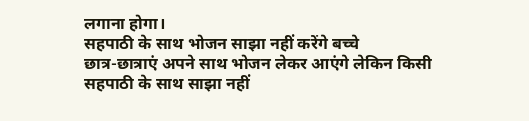लगाना होगा।
सहपाठी के साथ भोजन साझा नहीं करेंगे बच्चे
छात्र-छात्राएं अपने साथ भोजन लेकर आएंगे लेकिन किसी सहपाठी के साथ साझा नहीं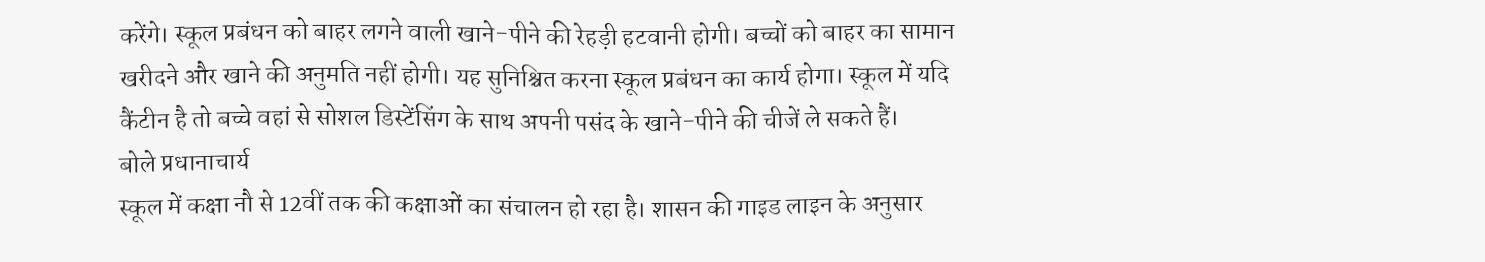करेंगे। स्कूल प्रबंधन को बाहर लगने वाली खाने-पीने की रेहड़ी हटवानी होगी। बच्चों को बाहर का सामान खरीदने और खाने की अनुमति नहीं होगी। यह सुनिश्चित करना स्कूल प्रबंधन का कार्य होगा। स्कूल में यदि कैंटीन है तो बच्चे वहां से सोशल डिस्टेंसिंग के साथ अपनी पसंद के खाने-पीने की चीजें ले सकते हैं।
बोले प्रधानाचार्य
स्कूल में कक्षा नौ से 12वीं तक की कक्षाओं का संचालन हो रहा है। शासन की गाइड लाइन के अनुसार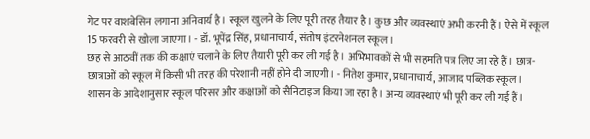गेट पर वाशबेसिन लगाना अनिवार्य है। स्कूल खुलने के लिए पूरी तरह तैयार है। कुछ और व्यवस्थाएं अभी करनी हैं। ऐसे में स्कूल 15 फरवरी से खोला जाएगा। - डॉ. भूपेंद्र सिंह, प्रधानाचार्य, संतोष इंटरनेशनल स्कूल।
छह से आठवीं तक की कक्षाएं चलाने के लिए तैयारी पूरी कर ली गई है। अभिभावकों से भी सहमति पत्र लिए जा रहे हैं। छात्र-छात्राओं को स्कूल में किसी भी तरह की परेशानी नहीं होने दी जाएगी। - नितेश कुमार, प्रधानाचार्य, आजाद पब्लिक स्कूल।
शासन के आदेशानुसार स्कूल परिसर और कक्षाओं को सैनिटाइज किया जा रहा है। अन्य व्यवस्थाएं भी पूरी कर ली गई हैं।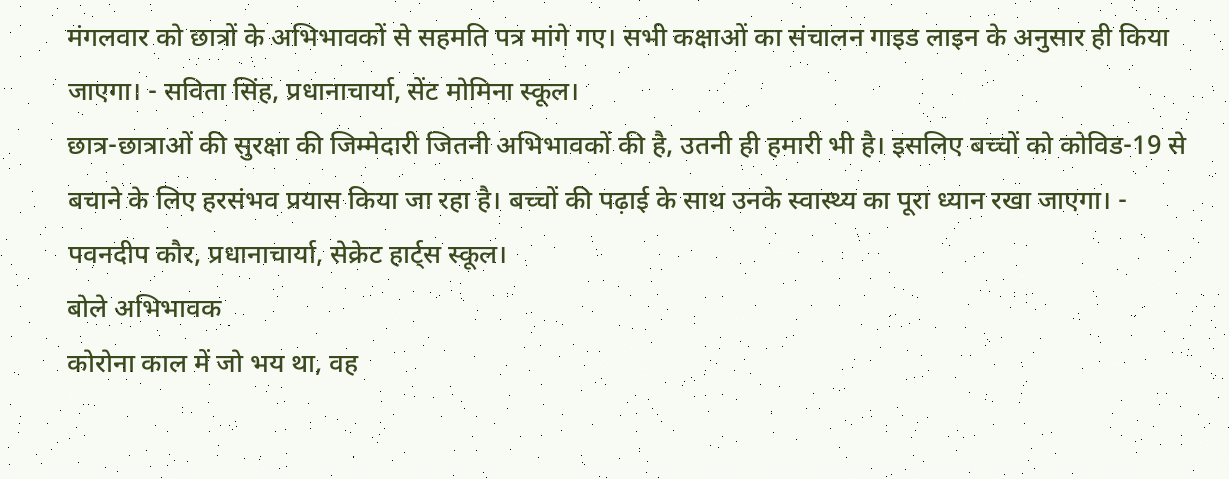मंगलवार को छात्रों के अभिभावकों से सहमति पत्र मांगे गए। सभी कक्षाओं का संचालन गाइड लाइन के अनुसार ही किया जाएगा। - सविता सिंह, प्रधानाचार्या, सेंट मोमिना स्कूल।
छात्र-छात्राओं की सुरक्षा की जिम्मेदारी जितनी अभिभावकों की है, उतनी ही हमारी भी है। इसलिए बच्चों को कोविड-19 से बचाने के लिए हरसंभव प्रयास किया जा रहा है। बच्चों की पढ़ाई के साथ उनके स्वास्थ्य का पूरा ध्यान रखा जाएगा। - पवनदीप कौर, प्रधानाचार्या, सेक्रेट हार्ट्स स्कूल।
बोले अभिभावक
कोरोना काल में जो भय था, वह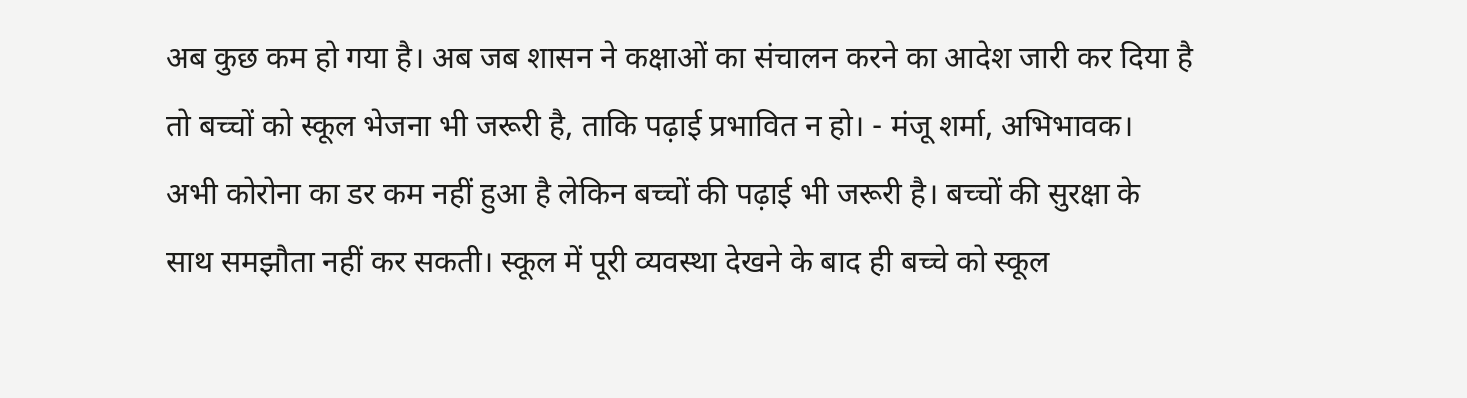अब कुछ कम हो गया है। अब जब शासन ने कक्षाओं का संचालन करने का आदेश जारी कर दिया है तो बच्चों को स्कूल भेजना भी जरूरी है, ताकि पढ़ाई प्रभावित न हो। - मंजू शर्मा, अभिभावक।
अभी कोरोना का डर कम नहीं हुआ है लेकिन बच्चों की पढ़ाई भी जरूरी है। बच्चों की सुरक्षा के साथ समझौता नहीं कर सकती। स्कूल में पूरी व्यवस्था देखने के बाद ही बच्चे को स्कूल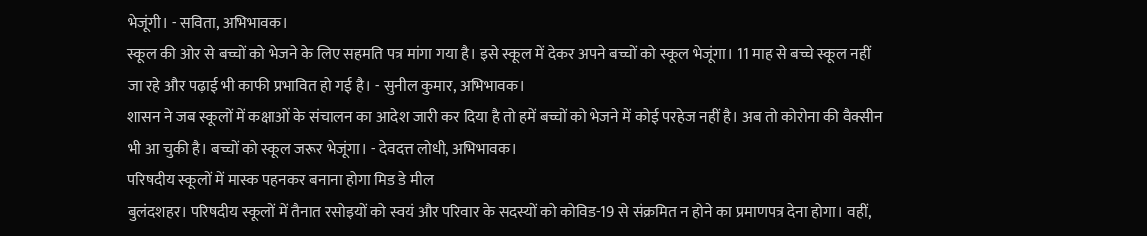भेजूंगी। - सविता, अभिभावक।
स्कूल की ओर से बच्चों को भेजने के लिए सहमति पत्र मांगा गया है। इसे स्कूल में देकर अपने बच्चों को स्कूल भेजूंगा। 11 माह से बच्चे स्कूल नहीं जा रहे और पढ़ाई भी काफी प्रभावित हो गई है। - सुनील कुमार, अभिभावक।
शासन ने जब स्कूलों में कक्षाओं के संचालन का आदेश जारी कर दिया है तो हमें बच्चों को भेजने में कोई परहेज नहीं है। अब तो कोरोना की वैक्सीन भी आ चुकी है। बच्चों को स्कूल जरूर भेजूंगा। - देवदत्त लोधी, अभिभावक।
परिषदीय स्कूलों में मास्क पहनकर बनाना होगा मिड डे मील
बुलंदशहर। परिषदीय स्कूलों में तैनात रसोइयों को स्वयं और परिवार के सदस्यों को कोविड-19 से संक्रमित न होने का प्रमाणपत्र देना होगा। वहीं,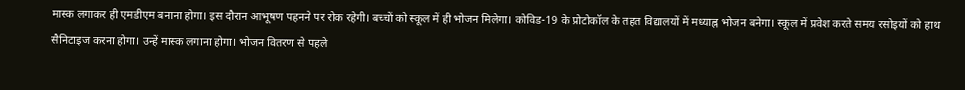मास्क लगाकर ही एमडीएम बनाना होगा। इस दौरान आभूषण पहनने पर रोक रहेगी। बच्चों को स्कूल में ही भोजन मिलेगा। कोविड-19 के प्रोटोकॉल के तहत विद्यालयों में मध्याह्न भोजन बनेगा। स्कूल में प्रवेश करते समय रसोइयों को हाथ सैनिटाइज करना होगा। उन्हें मास्क लगाना होगा। भोजन वितरण से पहले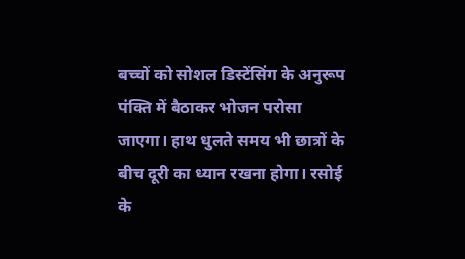बच्चों को सोशल डिस्टेंसिंग के अनुरूप पंक्ति में बैठाकर भोजन परोसा जाएगा। हाथ धुलते समय भी छात्रों के बीच दूरी का ध्यान रखना होगा। रसोई के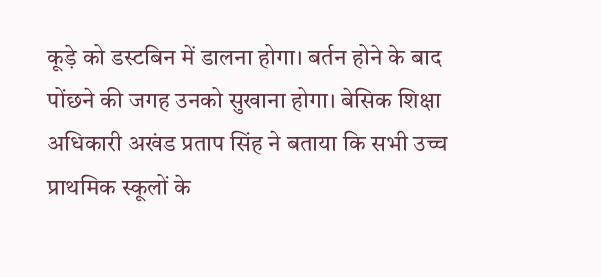कूड़े को डस्टबिन में डालना होगा। बर्तन होने के बाद पोंछने की जगह उनको सुखाना होगा। बेसिक शिक्षा अधिकारी अखंड प्रताप सिंह ने बताया कि सभी उच्च प्राथमिक स्कूलों के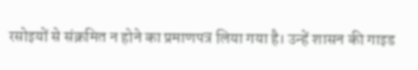रसोइयों से संक्रमित न होने का प्रमाणपत्र लिया गया है। उन्हें शासन की गाइड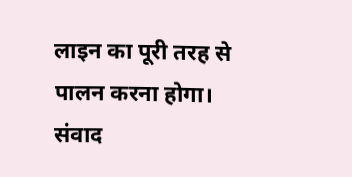लाइन का पूरी तरह से पालन करना होगा। संवाद